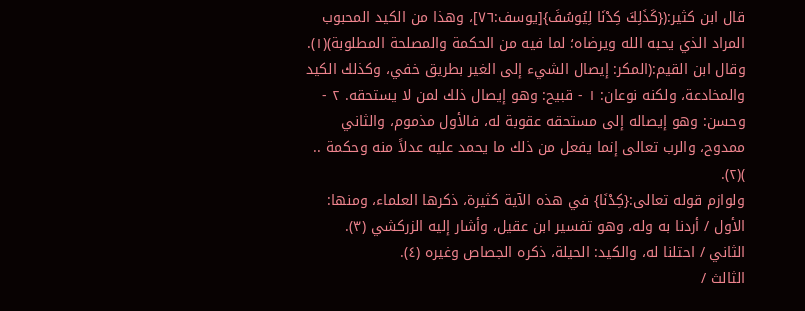قال ابن كثير:({كَذَلِكَ كِدْنَا لِيُوسُفَ}[يوسف:٧٦]، وهذا من الكيد المحبوب المراد الذي يحبه الله ويرضاه؛ لما فيه من الحكمة والمصلحة المطلوبة)(١).
وقال ابن القيم:(المكر: إيصال الشيء إلى الغير بطريق خفي، وكذلك الكيد والمخادعة، ولكنه نوعان: ١ - قبيح: وهو إيصال ذلك لمن لا يستحقه. ٢ - وحسن: وهو إيصاله إلى مستحقه عقوبة له، فالأول مذموم، والثاني ممدوح، والرب تعالى إنما يفعل من ذلك ما يحمد عليه عدلاً منه وحكمة .. )(٢).
ولوازم قوله تعالى:{كِدْنَا} في هذه الآية كثيرة، ذكرها العلماء، ومنها:
الأول / أردنا به وله، وهو تفسير ابن عقيل، وأشار إليه الزركشي (٣).
الثاني / احتلنا له، والكيد: الحيلة، ذكره الجصاص وغيره (٤).
الثالث /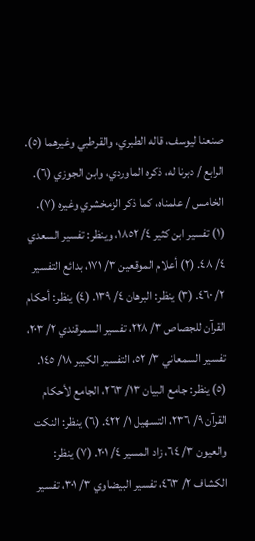صنعنا ليوسف، قاله الطبري، والقرطبي وغيرهما (٥).
الرابع / دبرنا له، ذكره الماوردي، وابن الجوزي (٦).
الخامس / علمناه، كما ذكر الزمخشري وغيره (٧).
(١) تفسير ابن كثير ٤/ ١٨٥٢، وينظر: تفسير السعدي ٤/ ٤٨. (٢) أعلام الموقعين ٣/ ١٧١، بدائع التفسير ٢/ ٤٦٠. (٣) ينظر: البرهان ٤/ ١٣٩. (٤) ينظر: أحكام القرآن للجصاص ٣/ ٢٢٨، تفسير السمرقندي ٢/ ٢٠٣، تفسير السمعاني ٣/ ٥٢، التفسير الكبير ١٨/ ١٤٥. (٥) ينظر: جامع البيان ١٣/ ٢٦٣، الجامع لأحكام القرآن ٩/ ٢٣٦، التسهيل ١/ ٤٢٢. (٦) ينظر: النكت والعيون ٣/ ٦٤، زاد المسير ٤/ ٢٠١. (٧) ينظر: الكشاف ٢/ ٤٦٣، تفسير البيضاوي ٣/ ٣٠١، تفسير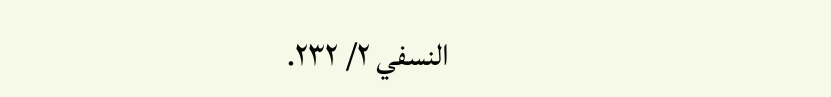النسفي ٢/ ٢٣٢.